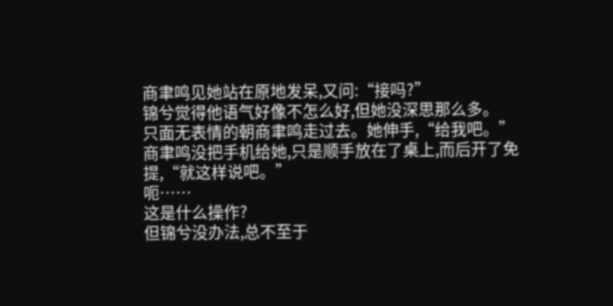商聿鸣见她站在原地发呆,又问:“接吗?”
锦兮觉得他语气好像不怎么好,但她没深思那么多。
只面无表情的朝商聿鸣走过去。她伸手,“给我吧。”
商聿鸣没把手机给她,只是顺手放在了桌上,而后开了免提,“就这样说吧。”
呃……
这是什么操作?
但锦兮没办法,总不至于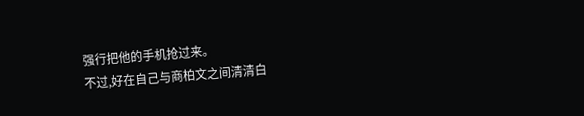强行把他的手机抢过来。
不过,好在自己与商柏文之间清清白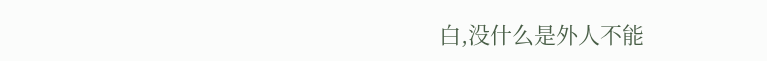白,没什么是外人不能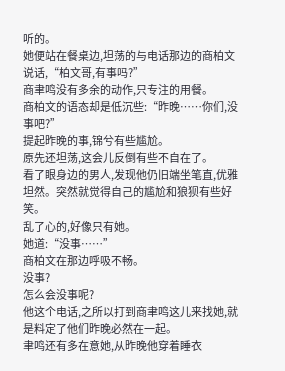听的。
她便站在餐桌边,坦荡的与电话那边的商柏文说话,“柏文哥,有事吗?”
商聿鸣没有多余的动作,只专注的用餐。
商柏文的语态却是低沉些:“昨晚……你们,没事吧?”
提起昨晚的事,锦兮有些尴尬。
原先还坦荡,这会儿反倒有些不自在了。
看了眼身边的男人,发现他仍旧端坐笔直,优雅坦然。突然就觉得自己的尴尬和狼狈有些好笑。
乱了心的,好像只有她。
她道:“没事……”
商柏文在那边呼吸不畅。
没事?
怎么会没事呢?
他这个电话,之所以打到商聿鸣这儿来找她,就是料定了他们昨晚必然在一起。
聿鸣还有多在意她,从昨晚他穿着睡衣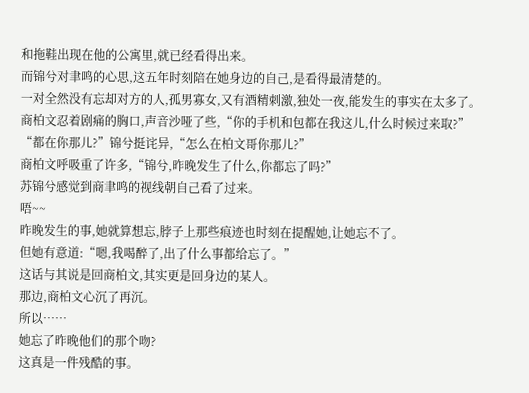和拖鞋出现在他的公寓里,就已经看得出来。
而锦兮对聿鸣的心思,这五年时刻陪在她身边的自己,是看得最清楚的。
一对全然没有忘却对方的人,孤男寡女,又有酒精刺激,独处一夜,能发生的事实在太多了。
商柏文忍着剧痛的胸口,声音沙哑了些,“你的手机和包都在我这儿,什么时候过来取?”
“都在你那儿?”锦兮挺诧异,“怎么在柏文哥你那儿?”
商柏文呼吸重了许多,“锦兮,昨晚发生了什么,你都忘了吗?”
苏锦兮感觉到商聿鸣的视线朝自己看了过来。
唔~~
昨晚发生的事,她就算想忘,脖子上那些痕迹也时刻在提醒她,让她忘不了。
但她有意道:“嗯,我喝醉了,出了什么事都给忘了。”
这话与其说是回商柏文,其实更是回身边的某人。
那边,商柏文心沉了再沉。
所以……
她忘了昨晚他们的那个吻?
这真是一件残酷的事。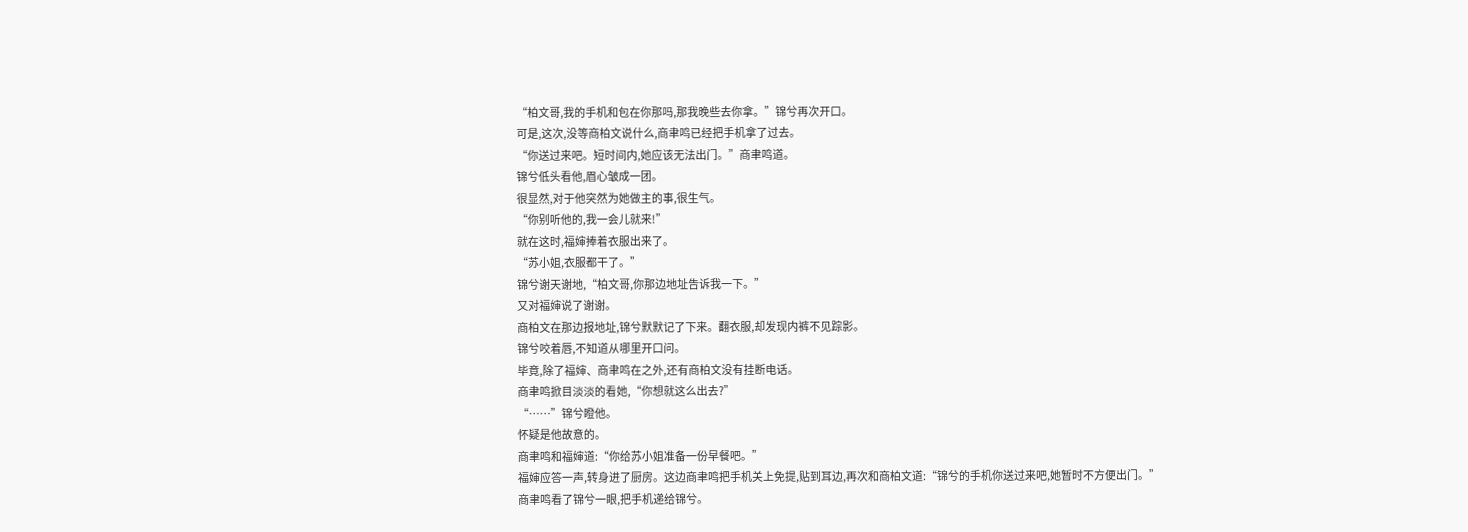“柏文哥,我的手机和包在你那吗,那我晚些去你拿。”锦兮再次开口。
可是,这次,没等商柏文说什么,商聿鸣已经把手机拿了过去。
“你送过来吧。短时间内,她应该无法出门。”商聿鸣道。
锦兮低头看他,眉心皱成一团。
很显然,对于他突然为她做主的事,很生气。
“你别听他的,我一会儿就来!”
就在这时,福婶捧着衣服出来了。
“苏小姐,衣服都干了。”
锦兮谢天谢地,“柏文哥,你那边地址告诉我一下。”
又对福婶说了谢谢。
商柏文在那边报地址,锦兮默默记了下来。翻衣服,却发现内裤不见踪影。
锦兮咬着唇,不知道从哪里开口问。
毕竟,除了福婶、商聿鸣在之外,还有商柏文没有挂断电话。
商聿鸣掀目淡淡的看她,“你想就这么出去?”
“……”锦兮瞪他。
怀疑是他故意的。
商聿鸣和福婶道:“你给苏小姐准备一份早餐吧。”
福婶应答一声,转身进了厨房。这边商聿鸣把手机关上免提,贴到耳边,再次和商柏文道:“锦兮的手机你送过来吧,她暂时不方便出门。”
商聿鸣看了锦兮一眼,把手机递给锦兮。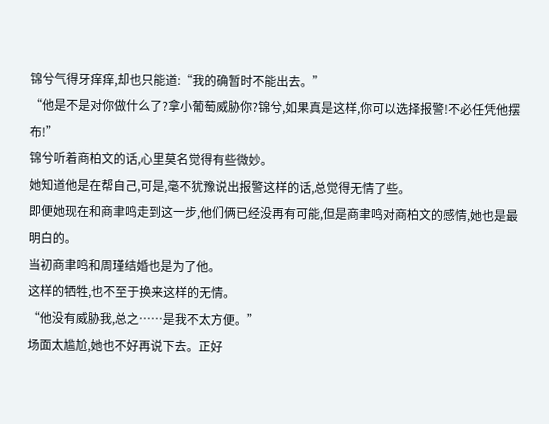锦兮气得牙痒痒,却也只能道:“我的确暂时不能出去。”
“他是不是对你做什么了?拿小葡萄威胁你?锦兮,如果真是这样,你可以选择报警!不必任凭他摆布!”
锦兮听着商柏文的话,心里莫名觉得有些微妙。
她知道他是在帮自己,可是,毫不犹豫说出报警这样的话,总觉得无情了些。
即便她现在和商聿鸣走到这一步,他们俩已经没再有可能,但是商聿鸣对商柏文的感情,她也是最明白的。
当初商聿鸣和周瑾结婚也是为了他。
这样的牺牲,也不至于换来这样的无情。
“他没有威胁我,总之……是我不太方便。”
场面太尴尬,她也不好再说下去。正好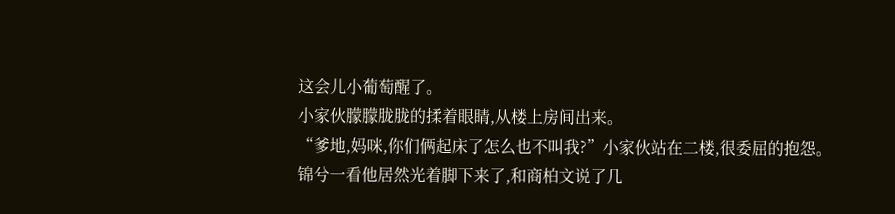这会儿小葡萄醒了。
小家伙朦朦胧胧的揉着眼睛,从楼上房间出来。
“爹地,妈咪,你们俩起床了怎么也不叫我?”小家伙站在二楼,很委屈的抱怨。
锦兮一看他居然光着脚下来了,和商柏文说了几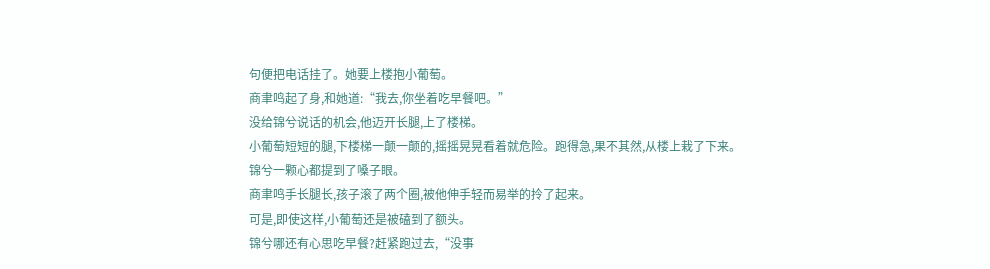句便把电话挂了。她要上楼抱小葡萄。
商聿鸣起了身,和她道:“我去,你坐着吃早餐吧。”
没给锦兮说话的机会,他迈开长腿,上了楼梯。
小葡萄短短的腿,下楼梯一颠一颠的,摇摇晃晃看着就危险。跑得急,果不其然,从楼上栽了下来。
锦兮一颗心都提到了嗓子眼。
商聿鸣手长腿长,孩子滚了两个圈,被他伸手轻而易举的拎了起来。
可是,即使这样,小葡萄还是被磕到了额头。
锦兮哪还有心思吃早餐?赶紧跑过去,“没事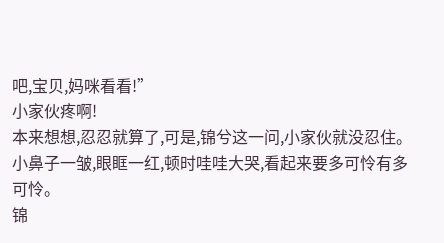吧,宝贝,妈咪看看!”
小家伙疼啊!
本来想想,忍忍就算了,可是,锦兮这一问,小家伙就没忍住。
小鼻子一皱,眼眶一红,顿时哇哇大哭,看起来要多可怜有多可怜。
锦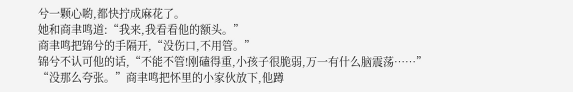兮一颗心喲,都快拧成麻花了。
她和商聿鸣道:“我来,我看看他的额头。”
商聿鸣把锦兮的手隔开,“没伤口,不用管。”
锦兮不认可他的话,“不能不管!刚磕得重,小孩子很脆弱,万一有什么脑震荡……”
“没那么夸张。”商聿鸣把怀里的小家伙放下,他蹲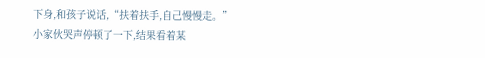下身,和孩子说话,“扶着扶手,自己慢慢走。”
小家伙哭声停顿了一下,结果看着某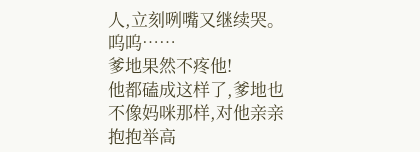人,立刻咧嘴又继续哭。
呜呜……
爹地果然不疼他!
他都磕成这样了,爹地也不像妈咪那样,对他亲亲抱抱举高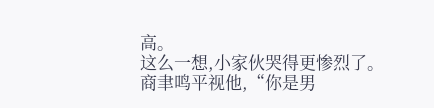高。
这么一想,小家伙哭得更惨烈了。
商聿鸣平视他,“你是男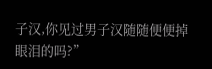子汉,你见过男子汉随随便便掉眼泪的吗?”